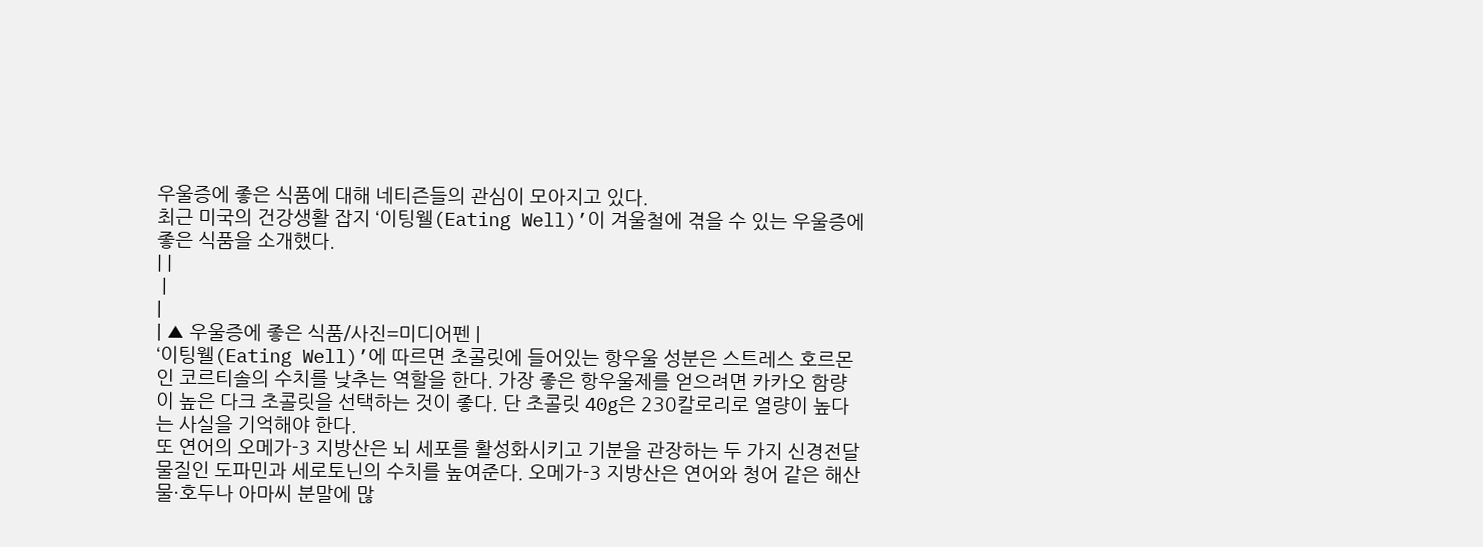우울증에 좋은 식품에 대해 네티즌들의 관심이 모아지고 있다.
최근 미국의 건강생활 잡지 ‘이팅웰(Eating Well)’이 겨울철에 겪을 수 있는 우울증에 좋은 식품을 소개했다.
| |
 |
|
| ▲ 우울증에 좋은 식품/사진=미디어펜 |
‘이팅웰(Eating Well)’에 따르면 초콜릿에 들어있는 항우울 성분은 스트레스 호르몬인 코르티솔의 수치를 낮추는 역할을 한다. 가장 좋은 항우울제를 얻으려면 카카오 함량이 높은 다크 초콜릿을 선택하는 것이 좋다. 단 초콜릿 40g은 230칼로리로 열량이 높다는 사실을 기억해야 한다.
또 연어의 오메가-3 지방산은 뇌 세포를 활성화시키고 기분을 관장하는 두 가지 신경전달물질인 도파민과 세로토닌의 수치를 높여준다. 오메가-3 지방산은 연어와 청어 같은 해산물·호두나 아마씨 분말에 많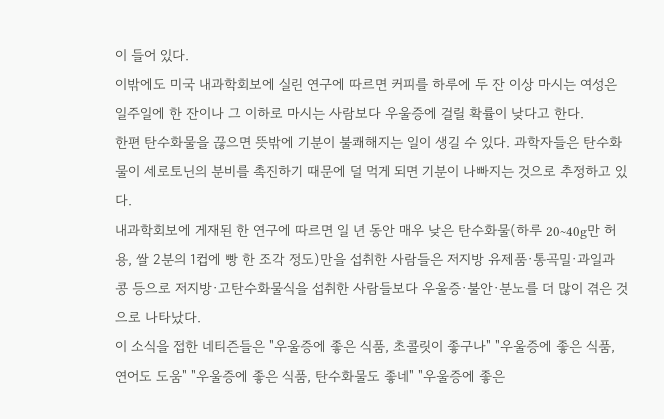이 들어 있다.
이밖에도 미국 내과학회보에 실린 연구에 따르면 커피를 하루에 두 잔 이상 마시는 여성은 일주일에 한 잔이나 그 이하로 마시는 사람보다 우울증에 걸릴 확률이 낮다고 한다.
한편 탄수화물을 끊으면 뜻밖에 기분이 불쾌해지는 일이 생길 수 있다. 과학자들은 탄수화물이 세로토닌의 분비를 촉진하기 때문에 덜 먹게 되면 기분이 나빠지는 것으로 추정하고 있다.
내과학회보에 게재된 한 연구에 따르면 일 년 동안 매우 낮은 탄수화물(하루 20~40g만 허용, 쌀 2분의 1컵에 빵 한 조각 정도)만을 섭취한 사람들은 저지방 유제품·통곡밀·과일과 콩 등으로 저지방·고탄수화물식을 섭취한 사람들보다 우울증·불안·분노를 더 많이 겪은 것으로 나타났다.
이 소식을 접한 네티즌들은 "우울증에 좋은 식품, 초콜릿이 좋구나" "우울증에 좋은 식품, 연어도 도움" "우울증에 좋은 식품, 탄수화물도 좋네" "우울증에 좋은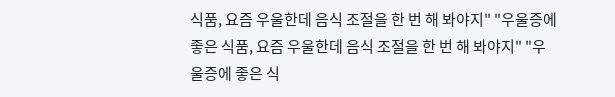식품, 요즘 우울한데 음식 조절을 한 번 해 봐야지" "우울증에 좋은 식품, 요즘 우울한데 음식 조절을 한 번 해 봐야지" "우울증에 좋은 식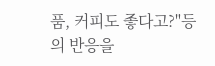품, 커피도 좋다고?"등의 반응을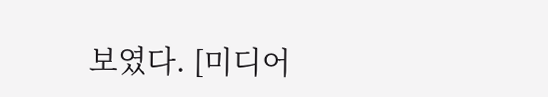보였다. [미디어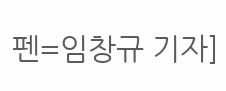펜=임창규 기자]